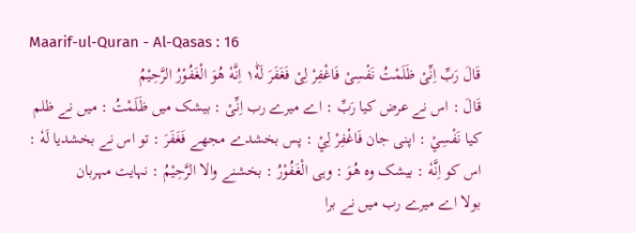Maarif-ul-Quran - Al-Qasas : 16
قَالَ رَبِّ اِنِّیْ ظَلَمْتُ نَفْسِیْ فَاغْفِرْ لِیْ فَغَفَرَ لَهٗ١ؕ اِنَّهٗ هُوَ الْغَفُوْرُ الرَّحِیْمُ
قَالَ : اس نے عرض کیا رَبِّ : اے میرے رب اِنِّىْ : بیشک میں ظَلَمْتُ : میں نے ظلم کیا نَفْسِيْ : اپنی جان فَاغْفِرْ لِيْ : پس بخشدے مجھے فَغَفَرَ : تو اس نے بخشدیا لَهٗ : اس کو اِنَّهٗ : بیشک وہ هُوَ : وہی الْغَفُوْرُ : بخشنے والا الرَّحِيْمُ : نہایت مہربان
بولا اے میرے رب میں نے برا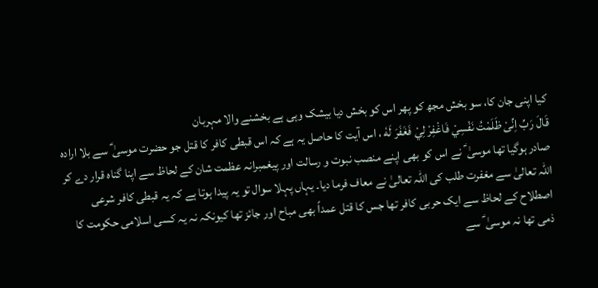کیا اپنی جان کا، سو بخش مجھ کو پھر اس کو بخش دیا بیشک وہی ہے بخشنے والا مہربان
قَالَ رَبِّ اِنِّىْ ظَلَمْتُ نَفْسِيْ فَاغْفِرْ لِيْ فَغَفَرَ لَهٗ ، اس آیت کا حاصل یہ ہے کہ اس قبطی کافر کا قتل جو حضرت موسیٰ ؑ سے بلا ارادہ صادر ہوگیا تھا موسیٰ ؑ نے اس کو بھی اپنے منصب نبوت و رسالت اور پیغمبرانہ عظمت شان کے لحاظ سے اپنا گناہ قرار دے کر اللہ تعالیٰ سے مغفرت طلب کی اللہ تعالیٰ نے معاف فرما دیا۔ یہاں پہلا سوال تو یہ پیدا ہوتا ہے کہ یہ قبطی کافر شرعی اصطلاح کے لحاظ سے ایک حربی کافر تھا جس کا قتل عمداً بھی مباح اور جائز تھا کیونکہ نہ یہ کسی اسلامی حکومت کا ذمی تھا نہ موسیٰ ؑ سے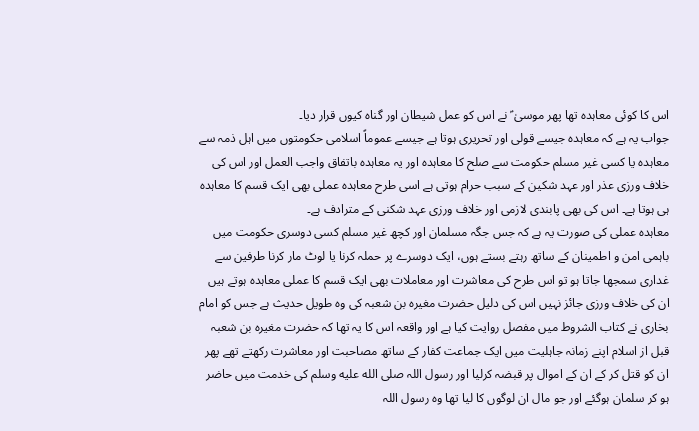اس کا کوئی معاہدہ تھا پھر موسیٰ ؑ نے اس کو عمل شیطان اور گناہ کیوں قرار دیا۔
جواب یہ ہے کہ معاہدہ جیسے قولی اور تحریری ہوتا ہے جیسے عموماً اسلامی حکومتوں میں اہل ذمہ سے معاہدہ یا کسی غیر مسلم حکومت سے صلح کا معاہدہ اور یہ معاہدہ باتفاق واجب العمل اور اس کی خلاف ورزی عذر اور عہد شکین کے سبب حرام ہوتی ہے اسی طرح معاہدہ عملی بھی ایک قسم کا معاہدہ ہی ہوتا ہے۔ اس کی بھی پابندی لازمی اور خلاف ورزی عہد شکنی کے مترادف ہے۔
معاہدہ عملی کی صورت یہ ہے کہ جس جگہ مسلمان اور کچھ غیر مسلم کسی دوسری حکومت میں باہمی امن و اطمینان کے ساتھ رہتے بستے ہوں، ایک دوسرے پر حملہ کرنا یا لوٹ مار کرنا طرفین سے غداری سمجھا جاتا ہو تو اس طرح کی معاشرت اور معاملات بھی ایک قسم کا عملی معاہدہ ہوتے ہیں ان کی خلاف ورزی جائز نہیں اس کی دلیل حضرت مغیرہ بن شعبہ کی وہ طویل حدیث ہے جس کو امام بخاری نے کتاب الشروط میں مفصل روایت کیا ہے اور واقعہ اس کا یہ تھا کہ حضرت مغیرہ بن شعبہ قبل از اسلام اپنے زمانہ جاہلیت میں ایک جماعت کفار کے ساتھ مصاحبت اور معاشرت رکھتے تھے پھر ان کو قتل کر کے ان کے اموال پر قبضہ کرلیا اور رسول اللہ صلى الله عليه وسلم کی خدمت میں حاضر ہو کر سلمان ہوگئے اور جو مال ان لوگوں کا لیا تھا وہ رسول اللہ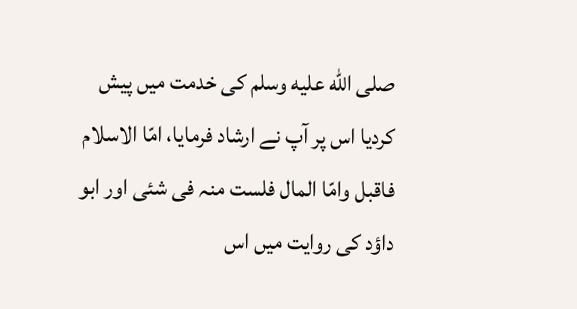صلى الله عليه وسلم کی خدمت میں پیش کردیا اس پر آپ نے ارشاد فرمایا، امّا الاسلام فاقبل وامّا المال فلست منہ فی شئی اور ابو داؤد کی روایت میں اس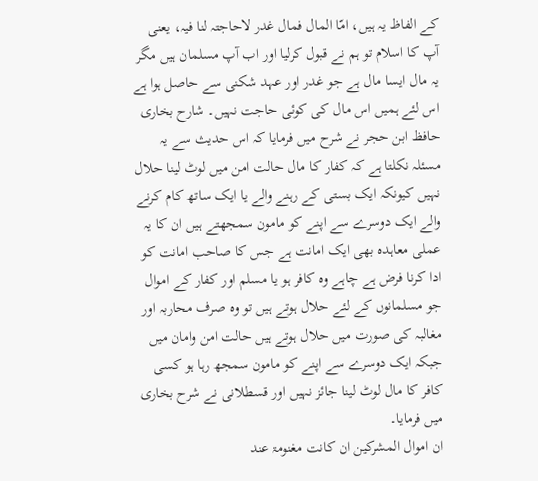کے الفاظ یہ ہیں، امّا المال فمال غدر لاحاجتہ لنا فیہ، یعنی آپ کا اسلام تو ہم نے قبول کرلیا اور اب آپ مسلمان ہیں مگر یہ مال ایسا مال ہے جو غدر اور عہد شکنی سے حاصل ہوا ہے اس لئے ہمیں اس مال کی کوئی حاجت نہیں۔ شارح بخاری حافظ ابن حجر نے شرح میں فرمایا کہ اس حدیث سے یہ مسئلہ نکلتا ہے کہ کفار کا مال حالت امن میں لوٹ لینا حلال نہیں کیونکہ ایک بستی کے رہنے والے یا ایک ساتھ کام کرنے والے ایک دوسرے سے اپنے کو مامون سمجھتے ہیں ان کا یہ عملی معاہدہ بھی ایک امانت ہے جس کا صاحب امانت کو ادا کرنا فرض ہے چاہے وہ کافر ہو یا مسلم اور کفار کے اموال جو مسلمانوں کے لئے حلال ہوتے ہیں تو وہ صرف محاربہ اور مغالبہ کی صورت میں حلال ہوتے ہیں حالت امن وامان میں جبکہ ایک دوسرے سے اپنے کو مامون سمجھ رہا ہو کسی کافر کا مال لوٹ لینا جائز نہیں اور قسطلانی نے شرح بخاری میں فرمایا۔
ان اموال المشرکین ان کانت مغنومۃ عند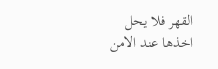القھر فلا یحل اخذھا عند الامن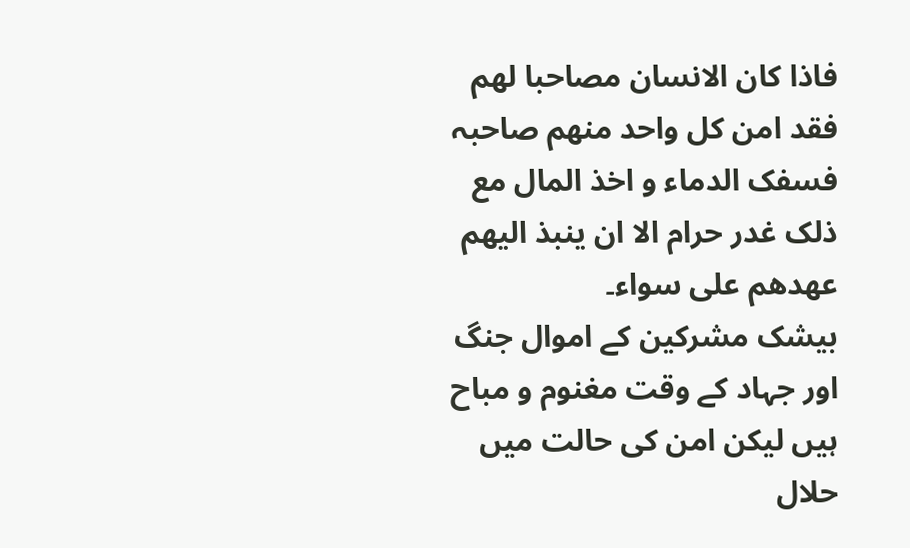فاذا کان الانسان مصاحبا لھم فقد امن کل واحد منھم صاحبہ فسفک الدماء و اخذ المال مع ذلک غدر حرام الا ان ینبذ الیھم عھدھم علی سواء۔
بیشک مشرکین کے اموال جنگ اور جہاد کے وقت مغنوم و مباح ہیں لیکن امن کی حالت میں حلال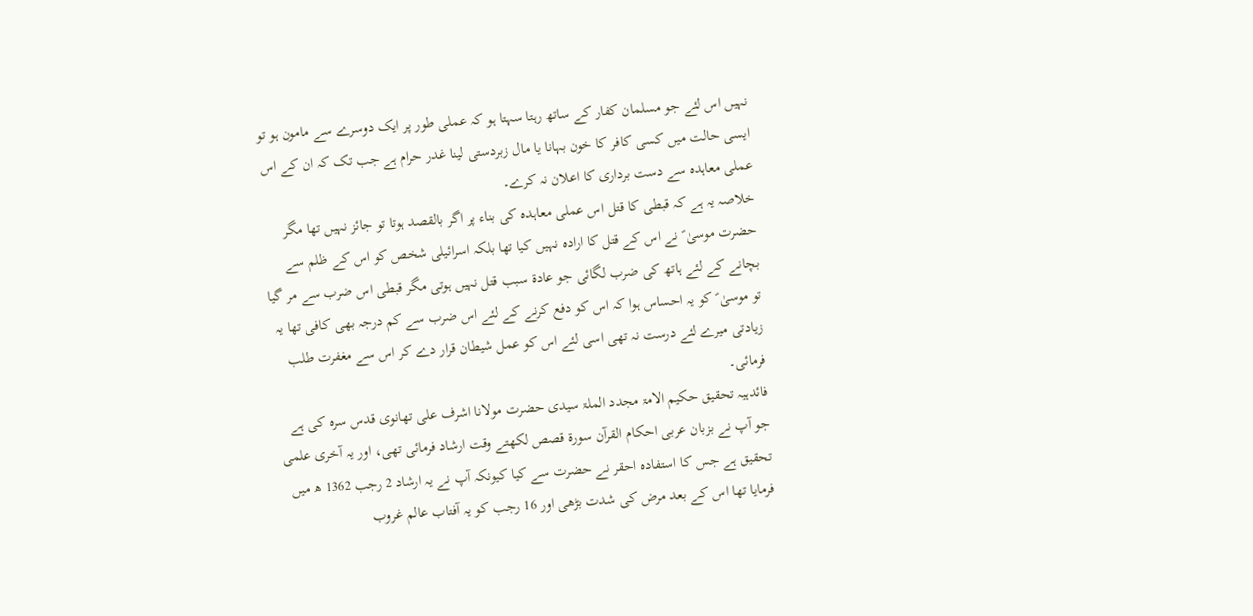نہیں اس لئے جو مسلمان کفار کے ساتھ رہتا سہتا ہو کہ عملی طور پر ایک دوسرے سے مامون ہو تو ایسی حالت میں کسی کافر کا خون بہانا یا مال زبردستی لینا غدر حرام ہے جب تک کہ ان کے اس عملی معاہدہ سے دست برداری کا اعلان نہ کرے۔
خلاصہ یہ ہے کہ قبطی کا قتل اس عملی معاہدہ کی بناء پر اگر بالقصد ہوتا تو جائز نہیں تھا مگر حضرت موسیٰ ؑ نے اس کے قتل کا ارادہ نہیں کیا تھا بلکہ اسرائیلی شخص کو اس کے ظلم سے بچانے کے لئے ہاتھ کی ضرب لگائی جو عادة سبب قتل نہیں ہوتی مگر قبطی اس ضرب سے مر گیا تو موسیٰ ؑ کو یہ احساس ہوا کہ اس کو دفع کرنے کے لئے اس ضرب سے کم درجہ بھی کافی تھا یہ زیادتی میرے لئے درست نہ تھی اسی لئے اس کو عمل شیطان قرار دے کر اس سے مغفرت طلب فرمائی۔
فائدہیہ تحقیق حکیم الامۃ مجدد الملۃ سیدی حضرت مولانا اشرف علی تھانوی قدس سرہ کی ہے جو آپ نے بزبان عربی احکام القرآن سورة قصص لکھتے وقت ارشاد فرمائی تھی، اور یہ آخری علمی تحقیق ہے جس کا استفادہ احقر نے حضرت سے کیا کیونکہ آپ نے یہ ارشاد 2 رجب 1362 ھ میں فرمایا تھا اس کے بعد مرض کی شدت بڑھی اور 16 رجب کو یہ آفتاب عالم غروب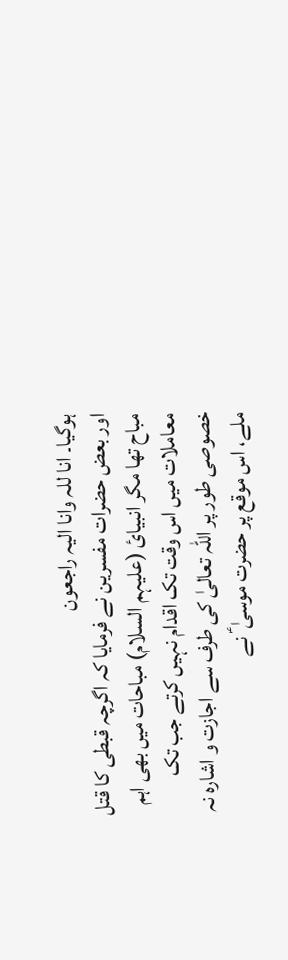ہوگیا۔ انا للہ وانا الیہ راجعون
اور بعض حضرات مفسرین نے فرمایا کہ اگرچہ قبطی کا قتل مباح تھا مگر انبیائ (علیہم السلام) مباحات میں بھی اہم معاملات میں اس وقت تک اقدام نہیں کرتے جب تک خصوصی طور پر اللہ تعالیٰ کی طرف سے اجازت و اشارہ نہ ملے، اس موقع پر حضرت موسیٰ ؑ نے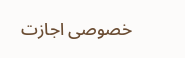خصوصی اجازت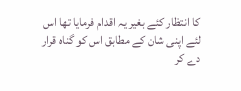کا انتظار کئے بغیر یہ اقدام فرمایا تھا اس لئے اپنی شان کے مطابق اس کو گناہ قرار دے کر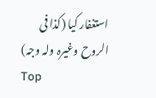استغفار کیا (کذا فی الروح وغیرہ ولہ وجہ)
Top